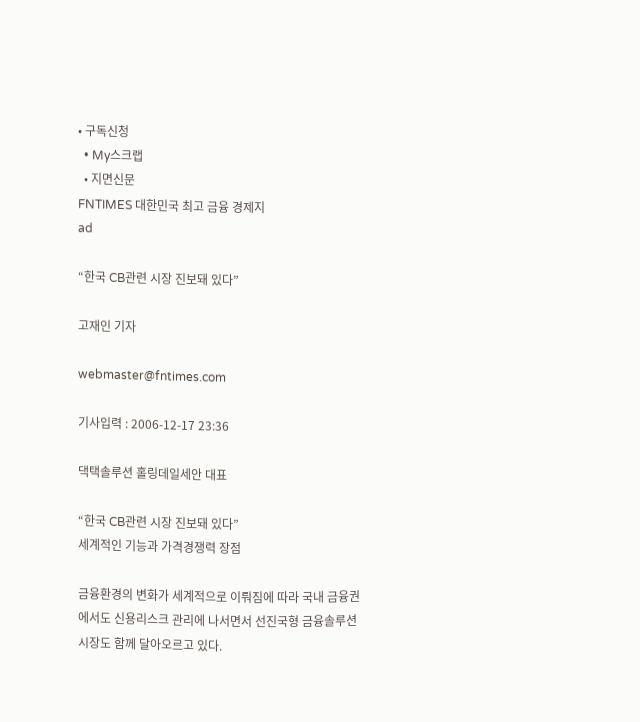• 구독신청
  • My스크랩
  • 지면신문
FNTIMES 대한민국 최고 금융 경제지
ad

“한국 CB관련 시장 진보돼 있다”

고재인 기자

webmaster@fntimes.com

기사입력 : 2006-12-17 23:36

댁택솔루션 홀링데일세안 대표

“한국 CB관련 시장 진보돼 있다”
세계적인 기능과 가격경쟁력 장점

금융환경의 변화가 세계적으로 이뤄짐에 따라 국내 금융권에서도 신용리스크 관리에 나서면서 선진국형 금융솔루션 시장도 함께 달아오르고 있다.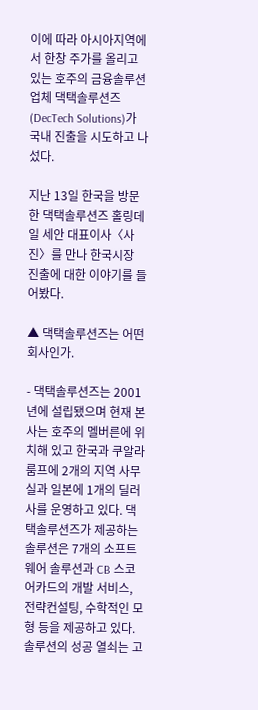이에 따라 아시아지역에서 한창 주가를 올리고 있는 호주의 금융솔루션 업체 댁택솔루션즈(DecTech Solutions)가 국내 진출을 시도하고 나섰다.

지난 13일 한국을 방문한 댁택솔루션즈 홀링데일 세안 대표이사〈사진〉를 만나 한국시장 진출에 대한 이야기를 들어봤다.

▲ 댁택솔루션즈는 어떤 회사인가.

- 댁택솔루션즈는 2001년에 설립됐으며 현재 본사는 호주의 멜버른에 위치해 있고 한국과 쿠알라룸프에 2개의 지역 사무실과 일본에 1개의 딜러사를 운영하고 있다. 댁택솔루션즈가 제공하는 솔루션은 7개의 소프트웨어 솔루션과 CB 스코어카드의 개발 서비스, 전략컨설팅, 수학적인 모형 등을 제공하고 있다. 솔루션의 성공 열쇠는 고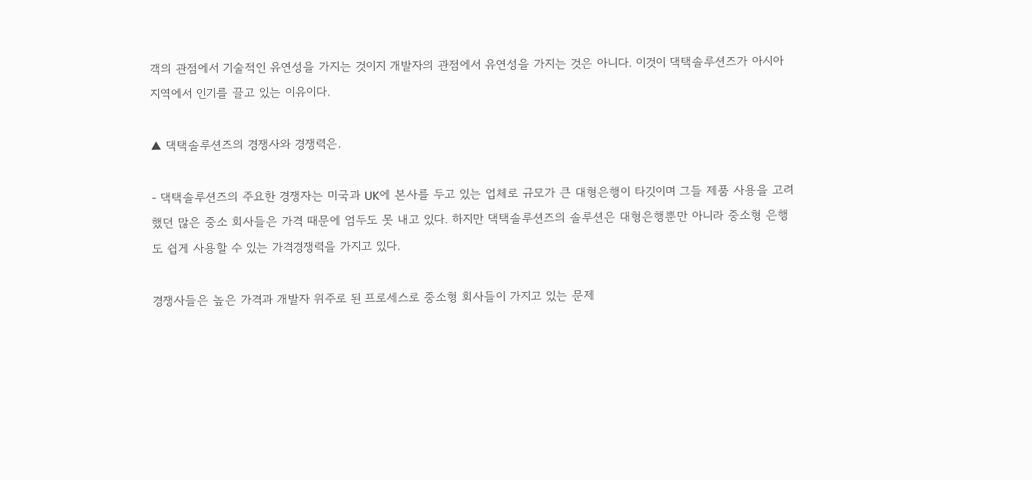객의 관점에서 기술적인 유연성을 가지는 것이지 개발자의 관점에서 유연성을 가지는 것은 아니다. 이것이 댁택솔루션즈가 아시아지역에서 인기를 끌고 있는 이유이다.

▲ 댁택솔루션즈의 경쟁사와 경쟁력은.

- 댁택솔루션즈의 주요한 경쟁자는 미국과 UK에 본사를 두고 있는 업체로 규모가 큰 대형은행이 타깃이며 그들 제품 사용을 고려했던 많은 중소 회사들은 가격 때문에 엄두도 못 내고 있다. 하지만 댁택솔루션즈의 솔루션은 대형은행뿐만 아니라 중소형 은행도 쉽게 사용할 수 있는 가격경쟁력을 가지고 있다.

경쟁사들은 높은 가격과 개발자 위주로 된 프로세스로 중소형 회사들이 가지고 있는 문제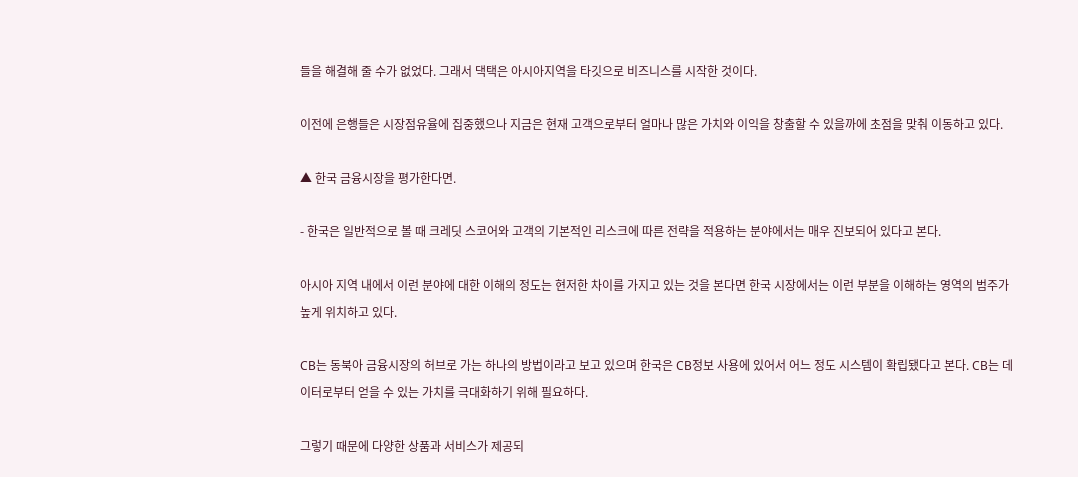들을 해결해 줄 수가 없었다. 그래서 댁택은 아시아지역을 타깃으로 비즈니스를 시작한 것이다.

이전에 은행들은 시장점유율에 집중했으나 지금은 현재 고객으로부터 얼마나 많은 가치와 이익을 창출할 수 있을까에 초점을 맞춰 이동하고 있다.

▲ 한국 금융시장을 평가한다면.

- 한국은 일반적으로 볼 때 크레딧 스코어와 고객의 기본적인 리스크에 따른 전략을 적용하는 분야에서는 매우 진보되어 있다고 본다.

아시아 지역 내에서 이런 분야에 대한 이해의 정도는 현저한 차이를 가지고 있는 것을 본다면 한국 시장에서는 이런 부분을 이해하는 영역의 범주가 높게 위치하고 있다.

CB는 동북아 금융시장의 허브로 가는 하나의 방법이라고 보고 있으며 한국은 CB정보 사용에 있어서 어느 정도 시스템이 확립됐다고 본다. CB는 데이터로부터 얻을 수 있는 가치를 극대화하기 위해 필요하다.

그렇기 때문에 다양한 상품과 서비스가 제공되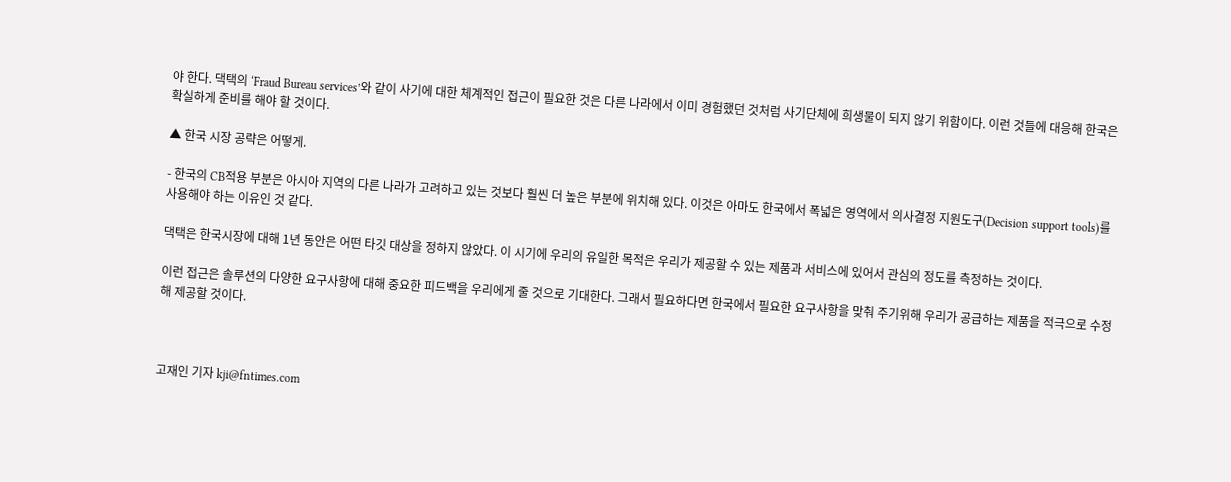야 한다. 댁택의 ‘Fraud Bureau services’와 같이 사기에 대한 체계적인 접근이 필요한 것은 다른 나라에서 이미 경험했던 것처럼 사기단체에 희생물이 되지 않기 위함이다. 이런 것들에 대응해 한국은 확실하게 준비를 해야 할 것이다.

▲ 한국 시장 공략은 어떻게.

- 한국의 CB적용 부분은 아시아 지역의 다른 나라가 고려하고 있는 것보다 훨씬 더 높은 부분에 위치해 있다. 이것은 아마도 한국에서 폭넓은 영역에서 의사결정 지원도구(Decision support tools)를 사용해야 하는 이유인 것 같다.

댁택은 한국시장에 대해 1년 동안은 어떤 타깃 대상을 정하지 않았다. 이 시기에 우리의 유일한 목적은 우리가 제공할 수 있는 제품과 서비스에 있어서 관심의 정도를 측정하는 것이다.

이런 접근은 솔루션의 다양한 요구사항에 대해 중요한 피드백을 우리에게 줄 것으로 기대한다. 그래서 필요하다면 한국에서 필요한 요구사항을 맞춰 주기위해 우리가 공급하는 제품을 적극으로 수정해 제공할 것이다.



고재인 기자 kji@fntimes.com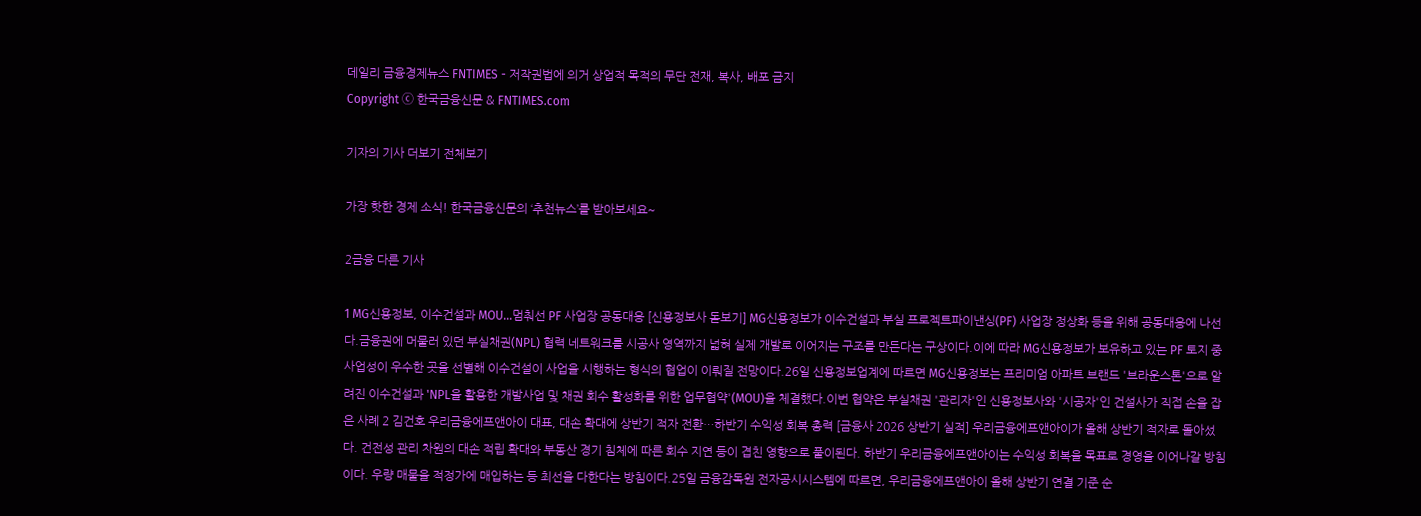데일리 금융경제뉴스 FNTIMES - 저작권법에 의거 상업적 목적의 무단 전재, 복사, 배포 금지
Copyright ⓒ 한국금융신문 & FNTIMES.com

기자의 기사 더보기 전체보기

가장 핫한 경제 소식! 한국금융신문의 ‘추천뉴스’를 받아보세요~

2금융 다른 기사

1 MG신용정보, 이수건설과 MOU…멈춰선 PF 사업장 공동대응 [신용정보사 돋보기] MG신용정보가 이수건설과 부실 프로젝트파이낸싱(PF) 사업장 정상화 등을 위해 공동대응에 나선다.금융권에 머물러 있던 부실채권(NPL) 협력 네트워크를 시공사 영역까지 넓혀 실제 개발로 이어지는 구조를 만든다는 구상이다.이에 따라 MG신용정보가 보유하고 있는 PF 토지 중 사업성이 우수한 곳을 선별해 이수건설이 사업을 시행하는 형식의 협업이 이뤄질 전망이다.26일 신용정보업계에 따르면 MG신용정보는 프리미엄 아파트 브랜드 '브라운스톤'으로 알려진 이수건설과 'NPL을 활용한 개발사업 및 채권 회수 활성화를 위한 업무협약'(MOU)을 체결했다.이번 협약은 부실채권 '관리자'인 신용정보사와 '시공자'인 건설사가 직접 손을 잡은 사례 2 김건호 우리금융에프앤아이 대표, 대손 확대에 상반기 적자 전환…하반기 수익성 회복 총력 [금융사 2026 상반기 실적] 우리금융에프앤아이가 올해 상반기 적자로 돌아섰다. 건전성 관리 차원의 대손 적립 확대와 부동산 경기 침체에 따른 회수 지연 등이 겹친 영향으로 풀이된다. 하반기 우리금융에프앤아이는 수익성 회복을 목표로 경영을 이어나갈 방침이다. 우량 매물을 적정가에 매입하는 등 최선을 다한다는 방침이다.25일 금융감독원 전자공시시스템에 따르면, 우리금융에프앤아이 올해 상반기 연결 기준 순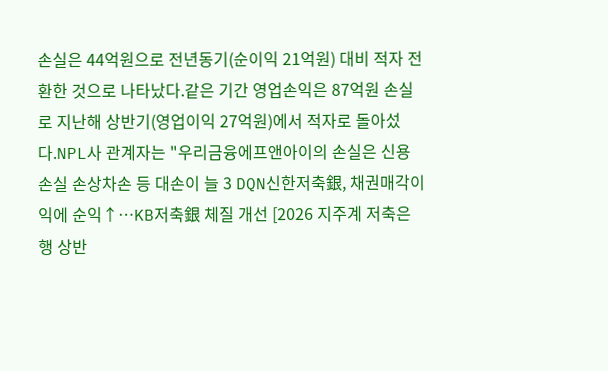손실은 44억원으로 전년동기(순이익 21억원) 대비 적자 전환한 것으로 나타났다.같은 기간 영업손익은 87억원 손실로 지난해 상반기(영업이익 27억원)에서 적자로 돌아섰다.NPL사 관계자는 "우리금융에프앤아이의 손실은 신용손실 손상차손 등 대손이 늘 3 DQN신한저축銀, 채권매각이익에 순익↑…KB저축銀 체질 개선 [2026 지주계 저축은행 상반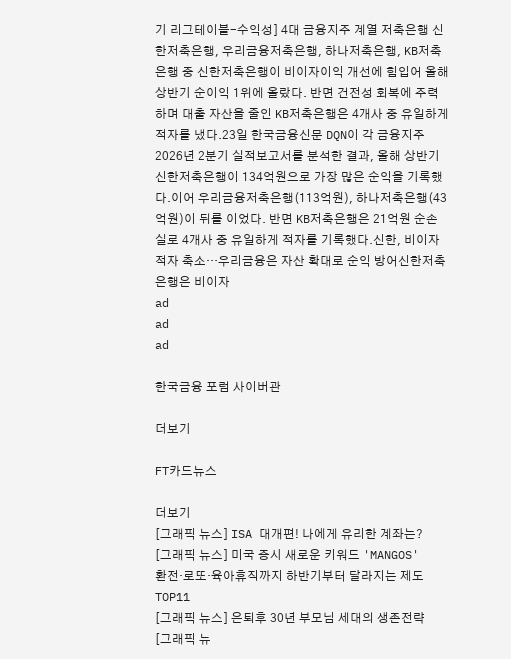기 리그테이블-수익성] 4대 금융지주 계열 저축은행 신한저축은행, 우리금융저축은행, 하나저축은행, KB저축은행 중 신한저축은행이 비이자이익 개선에 힘입어 올해 상반기 순이익 1위에 올랐다. 반면 건전성 회복에 주력하며 대출 자산을 줄인 KB저축은행은 4개사 중 유일하게 적자를 냈다.23일 한국금융신문 DQN이 각 금융지주 2026년 2분기 실적보고서를 분석한 결과, 올해 상반기 신한저축은행이 134억원으로 가장 많은 순익을 기록했다.이어 우리금융저축은행(113억원), 하나저축은행(43억원)이 뒤를 이었다. 반면 KB저축은행은 21억원 순손실로 4개사 중 유일하게 적자를 기록했다.신한, 비이자 적자 축소…우리금융은 자산 확대로 순익 방어신한저축은행은 비이자
ad
ad
ad

한국금융 포럼 사이버관

더보기

FT카드뉴스

더보기
[그래픽 뉴스] ISA 대개편! 나에게 유리한 계좌는?
[그래픽 뉴스] 미국 증시 새로운 키워드 'MANGOS'
환전·로또·육아휴직까지 하반기부터 달라지는 제도 TOP11
[그래픽 뉴스] 은퇴후 30년 부모님 세대의 생존전략
[그래픽 뉴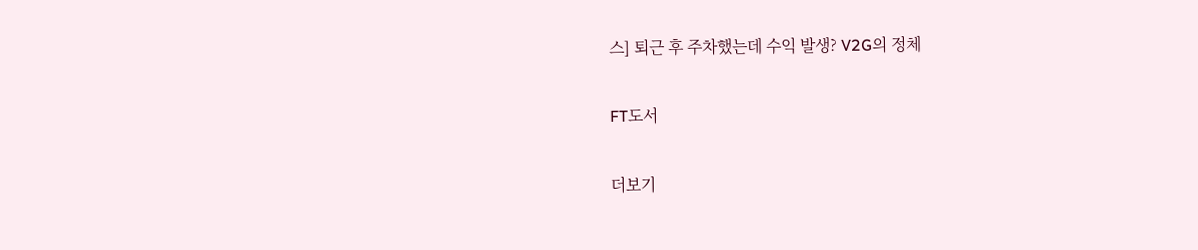스] 퇴근 후 주차했는데 수익 발생? V2G의 정체

FT도서

더보기